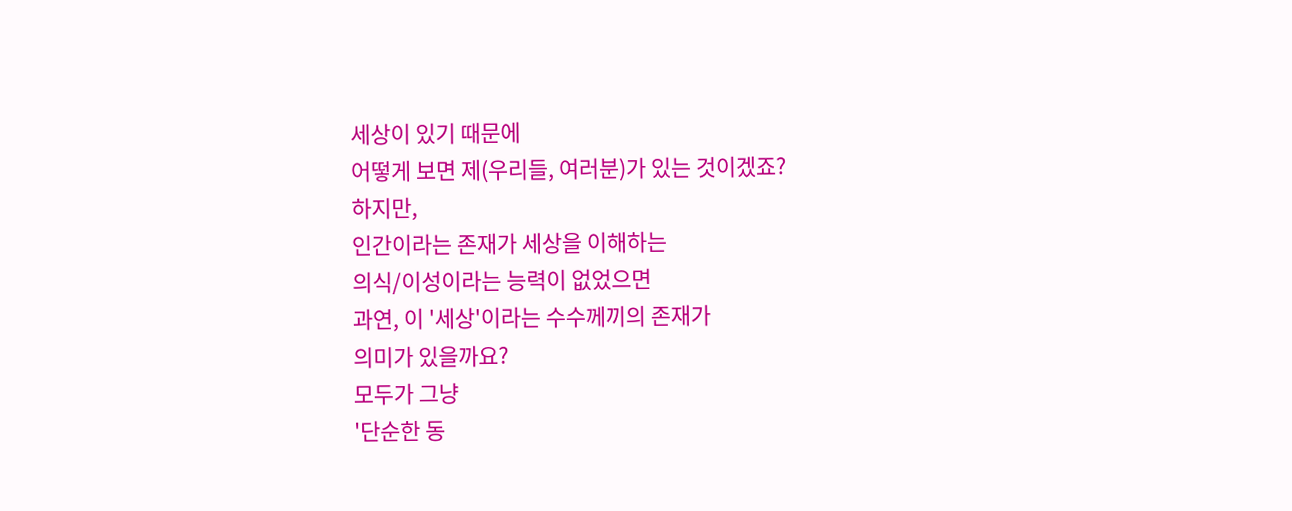세상이 있기 때문에
어떻게 보면 제(우리들, 여러분)가 있는 것이겠죠?
하지만,
인간이라는 존재가 세상을 이해하는
의식/이성이라는 능력이 없었으면
과연, 이 '세상'이라는 수수께끼의 존재가
의미가 있을까요?
모두가 그냥
'단순한 동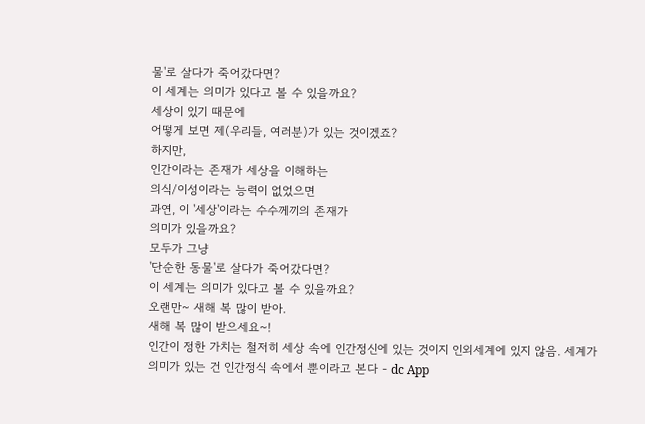물'로 살다가 죽어갔다면?
이 세계는 의미가 있다고 볼 수 있을까요?
세상이 있기 때문에
어떻게 보면 제(우리들, 여러분)가 있는 것이겠죠?
하지만,
인간이라는 존재가 세상을 이해하는
의식/이성이라는 능력이 없었으면
과연, 이 '세상'이라는 수수께끼의 존재가
의미가 있을까요?
모두가 그냥
'단순한 동물'로 살다가 죽어갔다면?
이 세계는 의미가 있다고 볼 수 있을까요?
오랜만~ 새해 복 많이 받아.
새해 복 많이 받으세요~!
인간이 정한 가치는 철저히 세상 속에 인간정신에 있는 것이지 인외세계에 있지 않음. 세계가 의미가 있는 건 인간정식 속에서 뿐이라고 본다 - dc App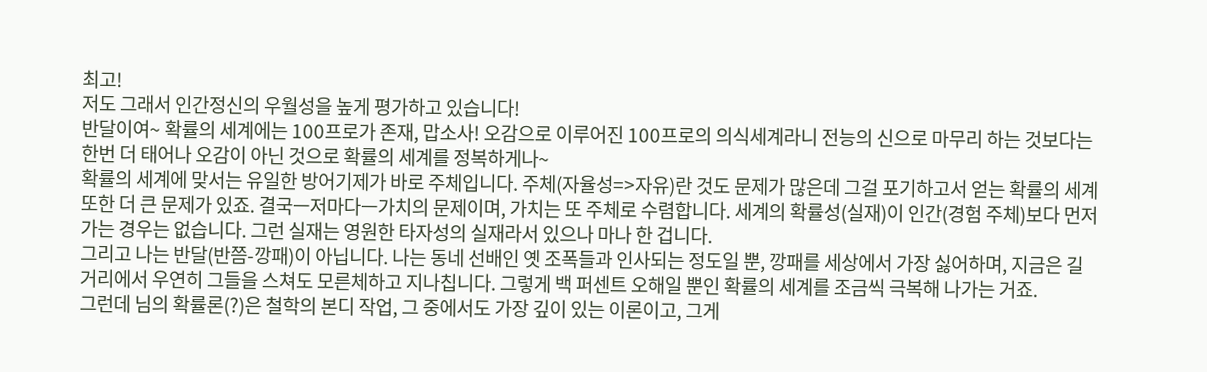최고!
저도 그래서 인간정신의 우월성을 높게 평가하고 있습니다!
반달이여~ 확률의 세계에는 100프로가 존재, 맙소사! 오감으로 이루어진 100프로의 의식세계라니 전능의 신으로 마무리 하는 것보다는 한번 더 태어나 오감이 아닌 것으로 확률의 세계를 정복하게나~
확률의 세계에 맞서는 유일한 방어기제가 바로 주체입니다. 주체(자율성=>자유)란 것도 문제가 많은데 그걸 포기하고서 얻는 확률의 세계 또한 더 큰 문제가 있죠. 결국ㅡ저마다ㅡ가치의 문제이며, 가치는 또 주체로 수렴합니다. 세계의 확률성(실재)이 인간(경험 주체)보다 먼저 가는 경우는 없습니다. 그런 실재는 영원한 타자성의 실재라서 있으나 마나 한 겁니다.
그리고 나는 반달(반쯤-깡패)이 아닙니다. 나는 동네 선배인 옛 조폭들과 인사되는 정도일 뿐, 깡패를 세상에서 가장 싫어하며, 지금은 길거리에서 우연히 그들을 스쳐도 모른체하고 지나칩니다. 그렇게 백 퍼센트 오해일 뿐인 확률의 세계를 조금씩 극복해 나가는 거죠.
그런데 님의 확률론(?)은 철학의 본디 작업, 그 중에서도 가장 깊이 있는 이론이고, 그게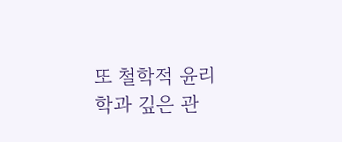또 철학적 윤리학과 깊은 관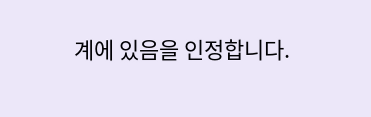계에 있음을 인정합니다.